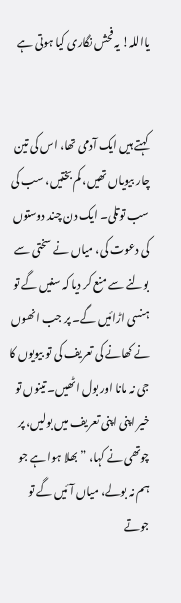یااللہ! یہ فحش نگاری کیا ہوتی ہے


کہتے ہیں ایک آدمی تھا، اس کی تین چار بیویاں تھیں، کم بختیں، سب کی سب توتلی۔ ایک دن چند دوستوں کی دعوت کی، میاں نے سختی سے بولنے سے منع کر دیا کہ سنیں گے تو ہنسی اڑائیں گے۔ پر جب انھوں نے کھانے کی تعریف کی تو بیویوں کا جی نہ مانا اور بول اٹھیں۔ تینوں تو خیر اپنی اپنی تعریف میں بولیں، پر چوتھی نے کہا، ”بھلا ہوا ہے جو ہم نہ بولے، میاں آئیں گے تو جوتے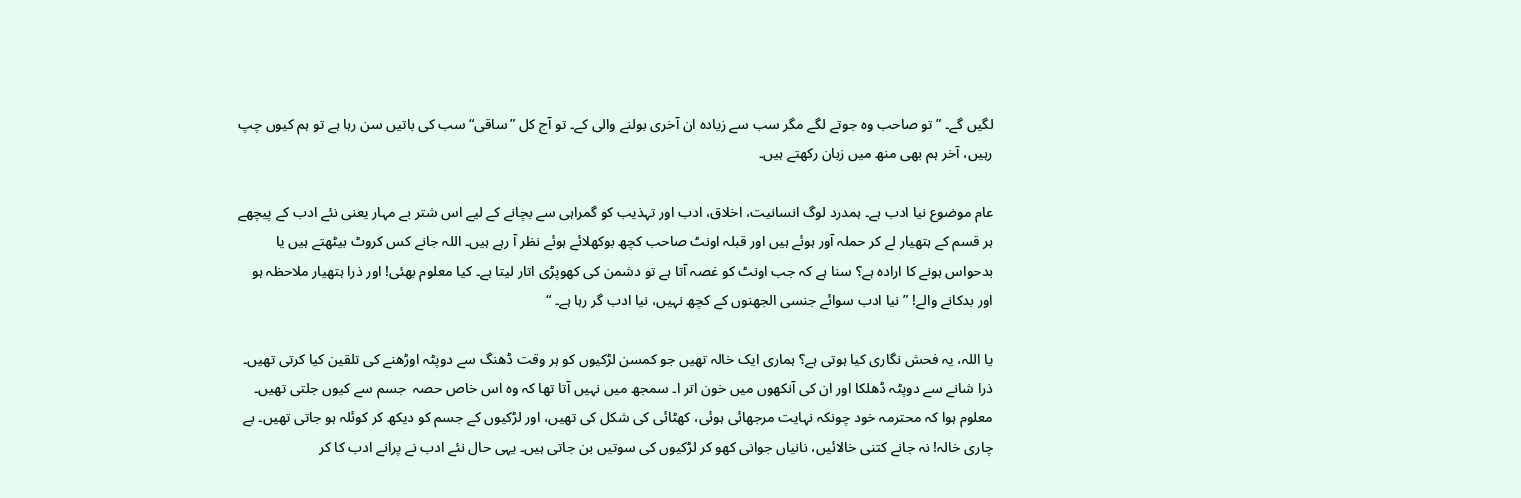لگیں گے۔ ” تو صاحب وہ جوتے لگے مگر سب سے زیادہ ان آخری بولنے والی کے۔ تو آج کل ”ساقی“ سب کی باتیں سن رہا ہے تو ہم کیوں چپ رہیں، آخر ہم بھی منھ میں زبان رکھتے ہیں۔

عام موضوع نیا ادب ہے۔ ہمدرد لوگ انسانیت، اخلاق، ادب اور تہذیب کو گمراہی سے بچانے کے لیے اس شتر بے مہار یعنی نئے ادب کے پیچھے ہر قسم کے ہتھیار لے کر حملہ آور ہوئے ہیں اور قبلہ اونٹ صاحب کچھ بوکھلائے ہوئے نظر آ رہے ہیں۔ اللہ جانے کس کروٹ بیٹھتے ہیں یا بدحواس ہونے کا ارادہ ہے؟ سنا ہے کہ جب اونٹ کو غصہ آتا ہے تو دشمن کی کھوپڑی اتار لیتا ہے۔ کیا معلوم بھئی! اور ذرا ہتھیار ملاحظہ ہو اور بدکانے والے! ”نیا ادب سوائے جنسی الجھنوں کے کچھ نہیں، نیا ادب گر رہا ہے۔ “

یا اللہ، یہ فحش نگاری کیا ہوتی ہے؟ ہماری ایک خالہ تھیں جو کمسن لڑکیوں کو ہر وقت ڈھنگ سے دوپٹہ اوڑھنے کی تلقین کیا کرتی تھیں۔ ذرا شانے سے دوپٹہ ڈھلکا اور ان کی آنکھوں میں خون اتر ا۔ سمجھ میں نہیں آتا تھا کہ وہ اس خاص حصہ  جسم سے کیوں جلتی تھیں۔ معلوم ہوا کہ محترمہ خود چونکہ نہایت مرجھائی ہوئی، کھٹائی کی شکل کی تھیں، اور لڑکیوں کے جسم کو دیکھ کر کوئلہ ہو جاتی تھیں۔ بے چاری خالہ! نہ جانے کتنی خالائیں، نانیاں جوانی کھو کر لڑکیوں کی سوتیں بن جاتی ہیں۔ یہی حال نئے ادب نے پرانے ادب کا کر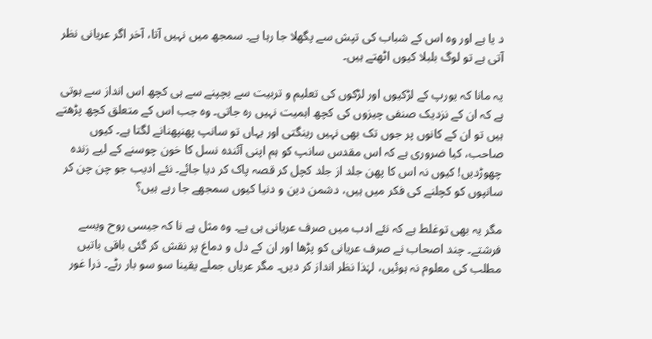د یا ہے اور وہ اس کے شباب کی تپش سے پگھلا جا رہا ہے۔ سمجھ میں نہیں آتا، آخر اگر عریانی نظر آتی ہے تو لوگ بلبلا کیوں اٹھتے ہیں۔

یہ مانا کہ یورپ کے لڑکیوں اور لڑکوں کی تعلیم و تربیت سے بچپنے سے ہی کچھ اس انداز سے ہوتی ہے کہ ان کے نزدیک صنفی چیزوں کی کچھ اہمیت نہیں رہ جاتی۔ وہ جب اس کے متعلق کچھ پڑھتے ہیں تو ان کے کانوں پر جوں تک بھی نہیں رینگتی اور یہاں تو سانپ پھنپھنانے لگتا ہے۔ کیوں صاحب، کیا ضروری ہے کہ اس مقدس سانپ کو ہم اپنی آئندہ نسل کا خون چوسنے کے لیے زندہ چھوڑدیں! کیوں نہ اس کا پھن جلد از جلد کچل کر قصہ پاک کر دیا جائے۔ نئے ادیب جو چن چن کر سانپوں کو کچلنے کی فکر میں ہیں، دشمن دین و دنیا کیوں سمجھے جا رہے ہیں؟

مگر یہ بھی توغلط ہے کہ نئے ادب میں صرف عریانی ہی ہے۔ وہ مثل ہے نا کہ جیسی روح ویسے فرشتے۔ چند اصحاب نے صرف عریانی کو پڑھا اور ان کے دل و دماغ پر نقش کر گئی باقی باتیں مطلب کی معلوم نہ ہوئیں، لہٰذا نظر انداز کر دیں۔ مگر عریاں جملے یقینا سو سو بار رٹے۔ ذرا غور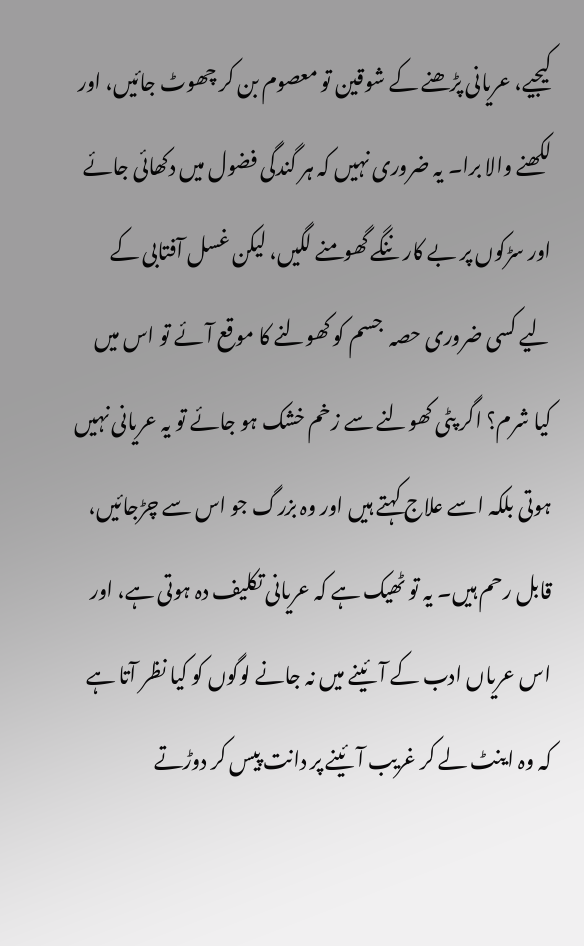کیجیے، عریانی پڑھنے کے شوقین تو معصوم بن کر چھوٹ جائیں، اور لکھنے والا برا۔ یہ ضروری نہیں کہ ہر گندگی فضول میں دکھائی جائے اور سڑکوں پر بے کار ننگے گھومنے لگیں، لیکن غسل آفتابی کے لیے کسی ضروری حصہ  جسم کو کھولنے کا موقع آئے تو اس میں کیا شرم؟ اگر پٹی کھولنے سے زخم خشک ہو جائے تو یہ عریانی نہیں ہوتی بلکہ اسے علاج کہتے ہیں اور وہ بزرگ جو اس سے چڑجائیں، قابل رحم ہیں۔ یہ تو ٹھیک ہے کہ عریانی تکلیف دہ ہوتی ہے، اور اس عریاں ادب کے آئینے میں نہ جانے لوگوں کو کیا نظر آتا ہے کہ وہ اینٹ لے کر غریب آئینے پر دانت پیس کر دوڑتے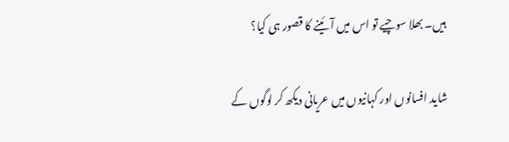ہیں۔ بھلا سوچیے تو اس میں آئینے کا قصور ہی کیا؟

شاید افسانوں اور کہانیوں میں عریانی دیکھ کر لوگوں کے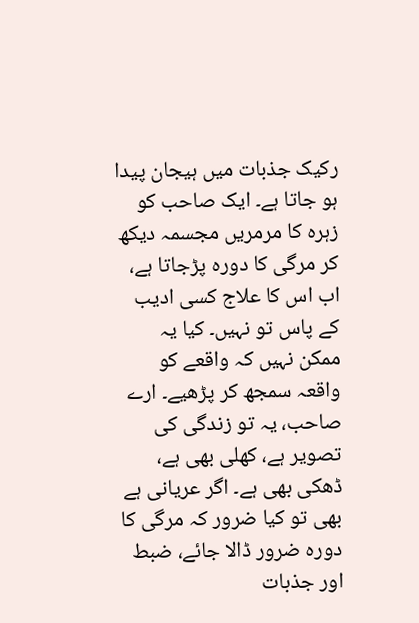رکیک جذبات میں ہیجان پیدا ہو جاتا ہے۔ ایک صاحب کو زہرہ کا مرمریں مجسمہ دیکھ کر مرگی کا دورہ پڑجاتا ہے، اب اس کا علاج کسی ادیب کے پاس تو نہیں۔ کیا یہ ممکن نہیں کہ واقعے کو واقعہ سمجھ کر پڑھیے۔ ارے صاحب، یہ تو زندگی کی تصویر ہے، کھلی بھی ہے، ڈھکی بھی ہے۔ اگر عریانی ہے بھی تو کیا ضرور کہ مرگی کا دورہ ضرور ڈالا جائے، ضبط اور جذبات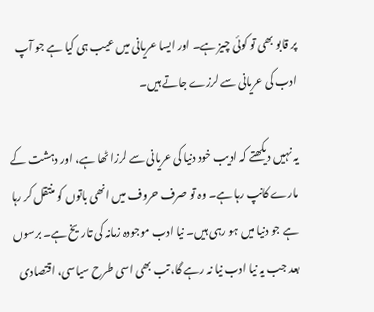پر قابو بھی تو کوئی چیز ہے۔ اور ایسا عریانی میں عیب ہی کیا ہے جو آپ ادب کی عریانی سے لرزے جاتے ہیں۔

یہ نہیں دیکھتے کہ ادیب خود دنیا کی عریانی سے لرزا ٹھا ہے، اور دہشت کے مارے کانپ رہا ہے۔ وہ تو صرف حروف میں انھی باتوں کو منتقل کر رہا ہے جو دنیا میں ہو رہی ہیں۔ نیا ادب موجودہ زمانہ کی تاریخ ہے۔ برسوں بعد جب یہ نیا ادب نیا نہ رہے گا، تب بھی اسی طرح سیاسی، اقتصادی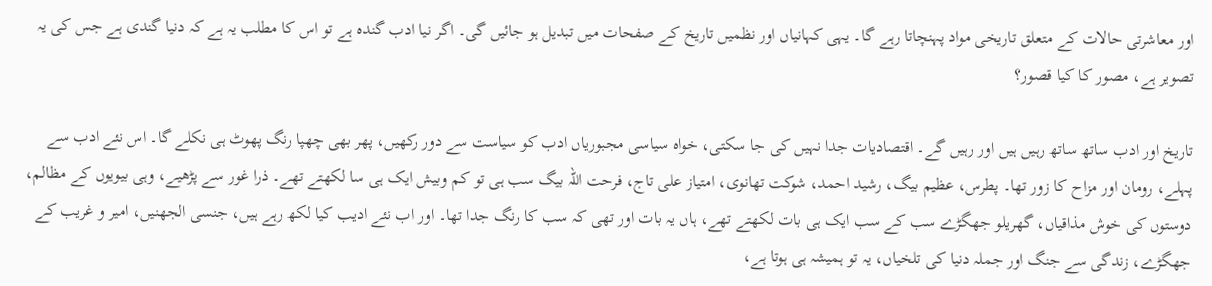اور معاشرتی حالات کے متعلق تاریخی مواد پہنچاتا رہے گا۔ یہی کہانیاں اور نظمیں تاریخ کے صفحات میں تبدیل ہو جائیں گی۔ اگر نیا ادب گندہ ہے تو اس کا مطلب یہ ہے کہ دنیا گندی ہے جس کی یہ تصویر ہے، مصور کا کیا قصور؟

تاریخ اور ادب ساتھ ساتھ رہیں ہیں اور رہیں گے۔ اقتصادیات جدا نہیں کی جا سکتی، خواہ سیاسی مجبوریاں ادب کو سیاست سے دور رکھیں، پھر بھی چھپا رنگ پھوٹ ہی نکلے گا۔ اس نئے ادب سے پہلے، رومان اور مزاح کا زور تھا۔ پطرس، عظیم بیگ، رشید احمد، شوکت تھانوی، امتیاز علی تاج، فرحت اللہ بیگ سب ہی تو کم وبیش ایک ہی سا لکھتے تھے۔ ذرا غور سے پڑھیے، وہی بیویوں کے مظالم، دوستوں کی خوش مذاقیاں، گھریلو جھگڑے سب کے سب ایک ہی بات لکھتے تھے، ہاں یہ بات اور تھی کہ سب کا رنگ جدا تھا۔ اور اب نئے ادیب کیا لکھ رہے ہیں، جنسی الجھنیں، امیر و غریب کے جھگڑے، زندگی سے جنگ اور جملہ دنیا کی تلخیاں، یہ تو ہمیشہ ہی ہوتا ہے،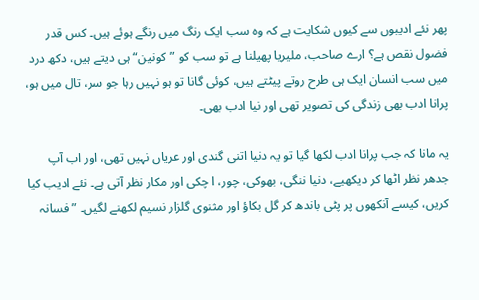پھر نئے ادیبوں سے کیوں شکایت ہے کہ وہ سب ایک رنگ میں رنگے ہوئے ہیں۔ کس قدر فضول نقص ہے؟ ارے صاحب، ملیریا پھیلنا ہے تو سب کو ”کونین“ ہی دیتے ہیں، دکھ درد میں سب انسان ایک ہی طرح روتے پیٹتے ہیں، کوئی گانا تو ہو نہیں رہا جو سر، تال میں ہو، پرانا ادب بھی زندگی کی تصویر تھی اور نیا ادب بھی۔

یہ مانا کہ جب پرانا ادب لکھا گیا تو یہ دنیا اتنی گندی اور عریاں نہیں تھی، اور اب آپ جدھر نظر اٹھا کر دیکھیے، دنیا ننگی، بھوکی، چور، ا چکی اور مکار نظر آتی ہے۔ نئے ادیب کیا کریں، کیسے آنکھوں پر پٹی باندھ کر گل بکاؤ اور مثنوی گلزار نسیم لکھنے لگیں۔ ”فسانہ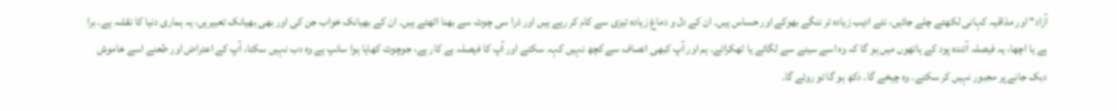آزاد“ اور مذاقیہ کہانی لکھتے چلے جائیں، نئے ادیب زیادہ تر ننگے بھوکے اور حساس ہیں۔ ان کے دل و دماغ زیادہ تیزی سے کام کر رہے ہیں اور ذرا سی چوٹ سے بھنا اٹھتے ہیں۔ ان کے بھیانک خواب جن کی اور بھی بھیانک تعبیریں، یہ ہماری دنیا کا نقشہ ہے۔ برا ہے یا اچھا، یہ فیصلہ آئندہ پود کے ہاتھوں میں ہو گا کہ وہ اسے سینے سے لگائے یا ٹھکرائے۔ ہم اور آپ کبھی انصاف سے کچھ نہیں کہہ سکتے اور آپ کا فیصلہ بے کار ہے، جوچوٹ کھایا ہوا سانپ ہے وہ دب نہیں سکتا، آپ کے اعتراض اور طعنے اسے خاموش دبک جانے پر مجبور نہیں کر سکتے۔ وہ چیخے گا۔ دکھ ہو گا تو روئے گا۔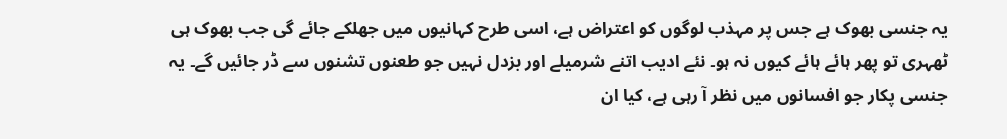یہ جنسی بھوک ہے جس پر مہذب لوگوں کو اعتراض ہے، اسی طرح کہانیوں میں جھلکے جائے گی جب بھوک ہی ٹھہری تو پھر ہائے ہائے کیوں نہ ہو۔ نئے ادیب اتنے شرمیلے اور بزدل نہیں جو طعنوں تشنوں سے ڈر جائیں گے۔ یہ جنسی پکار جو افسانوں میں نظر آ رہی ہے، کیا ان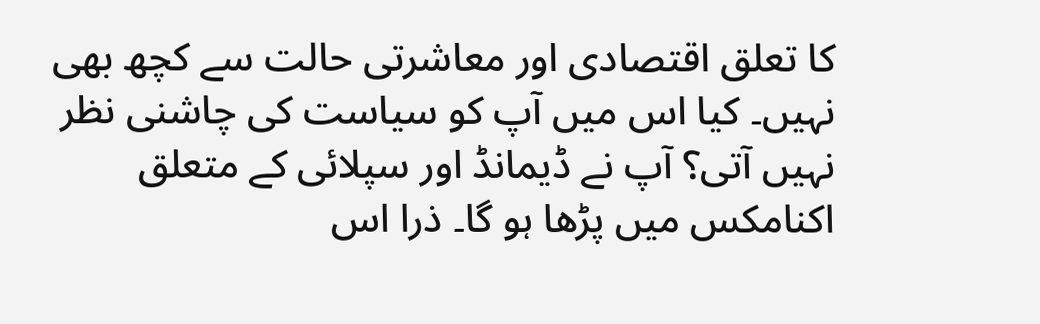کا تعلق اقتصادی اور معاشرتی حالت سے کچھ بھی نہیں۔ کیا اس میں آپ کو سیاست کی چاشنی نظر نہیں آتی؟ آپ نے ڈیمانڈ اور سپلائی کے متعلق اکنامکس میں پڑھا ہو گا۔ ذرا اس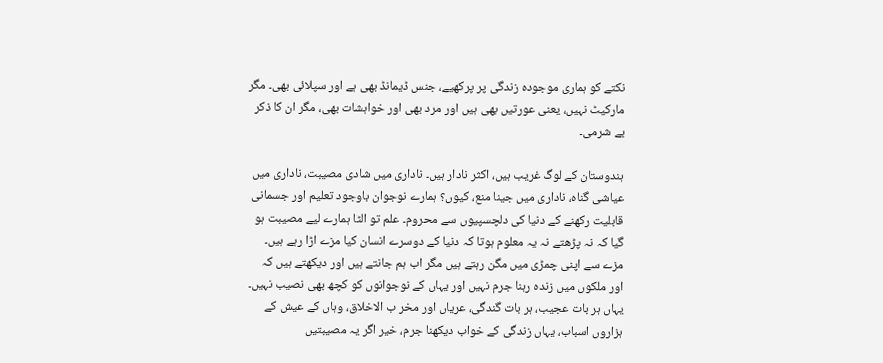نکتے کو ہماری موجودہ زندگی پر پرکھیے، جنس ڈیمانڈ بھی ہے اور سپلائی بھی۔ مگر مارکیٹ نہیں، یعنی عورتیں بھی ہیں اور مرد بھی اور خواہشات بھی، مگر ان کا ذکر بے شرمی۔

ہندوستان کے لوگ غریب ہیں، اکثر نادار ہیں۔ ناداری میں شادی مصیبت، ناداری میں عیاشی گناہ، ناداری میں جینا منع، کیوں؟ ہمارے نوجوان باوجود تعلیم اور جسمانی قابلیت رکھنے کے دنیا کی دلچسپیوں سے محروم۔ علم تو الٹا ہمارے لیے مصیبت ہو گیا کہ نہ پڑھتے نہ یہ معلوم ہوتا کہ دنیا کے دوسرے انسان کیا مزے اڑا رہے ہیں۔ مزے سے اپنی چمڑی میں مگن رہتے ہیں مگر اب ہم جانتے ہیں اور دیکھتے ہیں کہ اور ملکوں میں زندہ رہنا جرم نہیں اور یہاں کے نوجوانوں کو کچھ بھی نصیب نہیں۔ یہاں ہر بات عجیب، ہر بات گندگی، عریاں اور مخر ب الاخلاق، وہاں کے عیش کے ہزاروں اسباب، یہاں زندگی کے خواب دیکھنا جرم، خیر اگر یہ مصیبتیں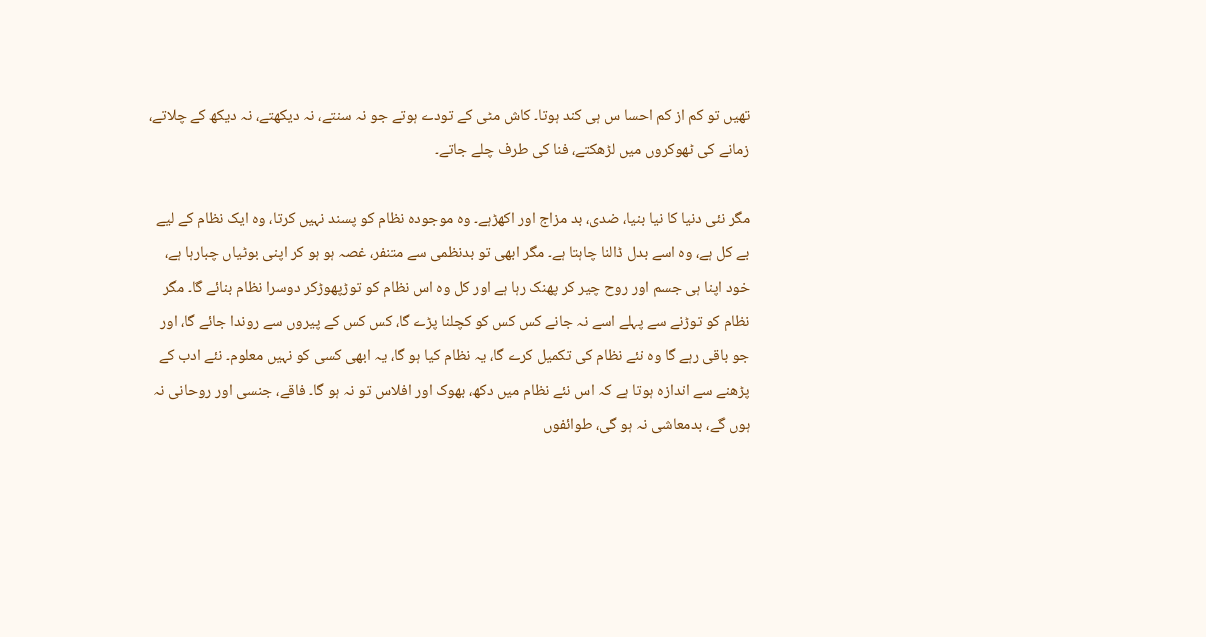تھیں تو کم از کم احسا س ہی کند ہوتا۔ کاش مٹی کے تودے ہوتے جو نہ سنتے، نہ دیکھتے، نہ دیکھ کے چلاتے، زمانے کی ٹھوکروں میں لڑھکتے، فنا کی طرف چلے جاتے۔

مگر نئی دنیا کا نیا بنیا، ضدی، بد مزاج اور اکھڑہے۔ وہ موجودہ نظام کو پسند نہیں کرتا، وہ ایک نظام کے لیے بے کل ہے، وہ اسے بدل ڈالنا چاہتا ہے۔ مگر ابھی تو بدنظمی سے متنفر، غصہ ہو ہو کر اپنی بوٹیاں چبارہا ہے، خود اپنا ہی جسم اور روح چیر کر پھنک رہا ہے اور کل وہ اس نظام کو توڑپھوڑکر دوسرا نظام بنائے گا۔ مگر نظام کو توڑنے سے پہلے اسے نہ جانے کس کس کو کچلنا پڑے گا، کس کس کے پیروں سے روندا جائے گا، اور جو باقی رہے گا وہ نئے نظام کی تکمیل کرے گا، یہ نظام کیا ہو گا، یہ ابھی کسی کو نہیں معلوم۔ نئے ادب کے پڑھنے سے اندازہ ہوتا ہے کہ اس نئے نظام میں دکھ، بھوک اور افلاس تو نہ ہو گا۔ فاقے، جنسی اور روحانی نہ ہوں گے، بدمعاشی نہ ہو گی، طوائفوں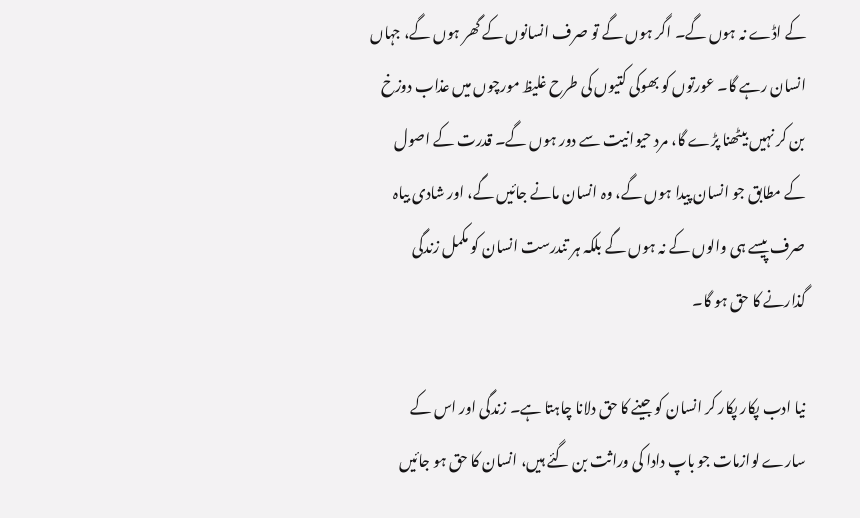کے اڈے نہ ہوں گے۔ اگر ہوں گے تو صرف انسانوں کے گھر ہوں گے، جہاں انسان رہے گا۔ عورتوں کو بھوکی کتیوں کی طرح غلیظ مورچوں میں عذاب دوزخ بن کر نہیں بیٹھنا پڑے گا، مرد حیوانیت سے دور ہوں گے۔ قدرت کے اصول کے مطابق جو انسان پیدا ہوں گے، وہ انسان مانے جائیں گے، اور شادی بیاہ صرف پیسے ہی والوں کے نہ ہوں گے بلکہ ہر تندرست انسان کو مکمل زندگی گذارنے کا حق ہو گا۔

نیا ادب پکار پکار کر انسان کو جینے کا حق دلانا چاہتا ہے۔ زندگی اور اس کے سارے لوازمات جو باپ دادا کی وراثت بن گئے ہیں، انسان کا حق ہو جائیں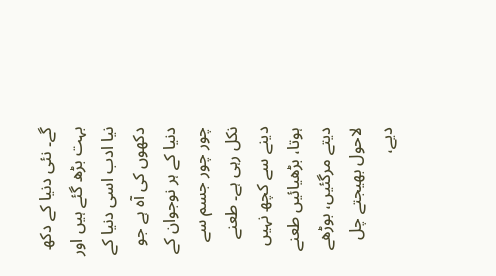گے۔ نئی دنیا کے دکھ بہت بڑھ گئے ہیں اور نیا ادب اسی دنیا کے دکھوں کی آہ ہے جو دنیا کے ہر نوجوان کے چور چور جسم سے نکل رہی ہے۔ طعنے دینے سے کچھ نہیں ہوتا، بڑھیائیں طعنے دیتے مرگئیں، بوڑھے لاحول بھیجتے چل دیے،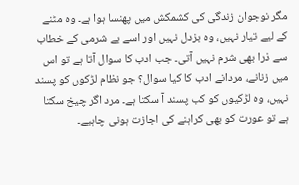مگر نوجوان زندگی کی کشمکش میں پھنسا ہوا ہے۔ وہ مٹنے کے لیے تیار نہیں، وہ بزدل نہیں اور اسے بے شرمی کے خطاب سے ذرا بھی شرم نہیں آتی۔ جب ادب کا سوال آتا ہے تو اس میں زنانے، مردانے ادب کا کیا سوال؟ جو نظام لڑکوں کو پسند نہیں، وہ لڑکیوں کو کب پسند آ سکتا ہے۔ مرد اگر چیخ سکتا ہے تو عورت کو بھی کراہنے کی اجازت ہونی چاہیے۔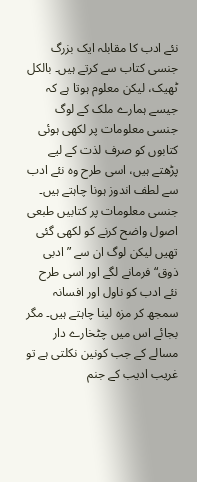نئے ادب کا مقابلہ ایک بزرگ جنسی کتاب سے کرتے ہیں۔ بالکل ٹھیک، لیکن معلوم ہوتا ہے کہ جیسے ہمارے ملک کے لوگ جنسی معلومات پر لکھی ہوئی کتابوں کو صرف لذت کے لیے پڑھتے ہیں، اسی طرح وہ نئے ادب سے لطف اندوز ہونا چاہتے ہیں۔ جنسی معلومات پر کتابیں طبعی اصول واضح کرنے کو لکھی گئی تھیں لیکن لوگ ان سے ”ادبی ذوق“ فرمانے لگے اور اسی طرح نئے ادب کو ناول اور افسانہ سمجھ کر مزہ لینا چاہتے ہیں۔ مگر بجائے اس میں چٹخارے دار مسالے کے جب کونین نکلتی ہے تو غریب ادیب کے جنم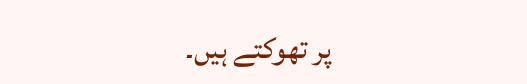پر تھوکتے ہیں۔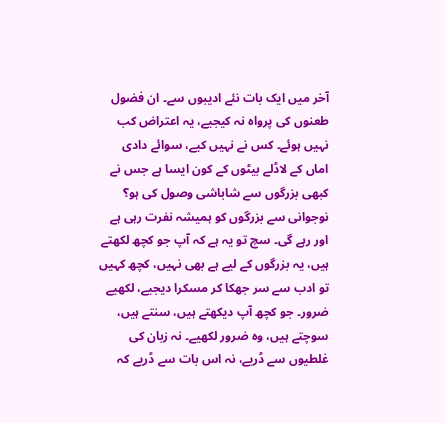آخر میں ایک بات نئے ادیبوں سے۔ ان فضول طعنوں کی پرواہ نہ کیجیے، یہ اعتراض کب نہیں ہوئے۔ کس نے نہیں کیے، سوائے دادی اماں کے لاڈلے بیٹوں کے کون ایسا ہے جس نے کبھی بزرگوں سے شاباشی وصول کی ہو؟ نوجوانی سے بزرگوں کو ہمیشہ نفرت رہی ہے اور رہے گی۔ سچ تو یہ ہے کہ آپ جو کچھ لکھتے ہیں، یہ بزرگوں کے لیے ہے بھی نہیں، کچھ کہیں تو ادب سے سر جھکا کر مسکرا دیجیے، لکھیے ضرور۔ جو کچھ آپ دیکھتے ہیں، سنتے ہیں، سوچتے ہیں، وہ ضرور لکھیے۔ نہ زبان کی غلطیوں سے ڈریے، نہ اس بات سے ڈریے کہ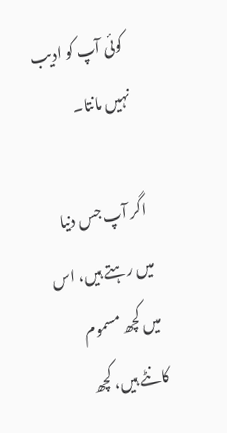کوئی آپ کو ادیب نہیں مانتا۔

اگر آپ جس دنیا میں رہتے ہیں، اس میں کچھ مسموم کانٹے ہیں، کچھ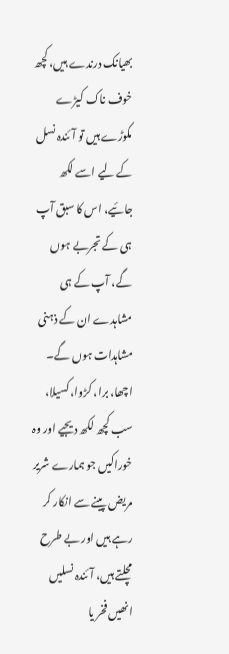بھیانک درندے ہیں، کچھ خوف ناک کیڑے مکوڑے ہیں تو آئندہ نسل کے لیے اسے لکھ جائیے، اس کا سبق آپ ہی کے تجربے ہوں گے، آپ کے ہی مشاہدے ان کے ذہنی مشاہدات ہوں گے۔ اچھا، برا، کڑوا، کسیلا، سب کچھ لکھ دیجیے اور وہ خوراکیں جو ہمارے شریر مریض پینے سے انکار کر رہے ہیں اور بے طرح مچلتے ہیں، آئندہ نسلیں انھیں فخر یا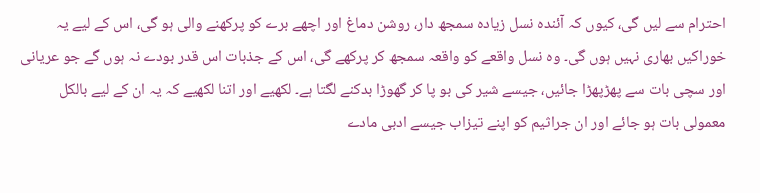احترام سے لیں گی، کیوں کہ آئندہ نسل زیادہ سمجھ دار، روشن دماغ اور اچھے برے کو پرکھنے والی ہو گی، اس کے لیے یہ خوراکیں بھاری نہیں ہوں گی۔ وہ نسل واقعے کو واقعہ سمجھ کر پرکھے گی، اس کے جذبات اس قدر بودے نہ ہوں گے جو عریانی اور سچی بات سے پھڑپھڑا جائیں، جیسے شیر کی بو پا کر گھوڑا بدکنے لگتا ہے۔ لکھیے اور اتنا لکھیے کہ یہ ان کے لیے بالکل معمولی بات ہو جائے اور ان جراثیم کو اپنے تیزاب جیسے ادبی مادے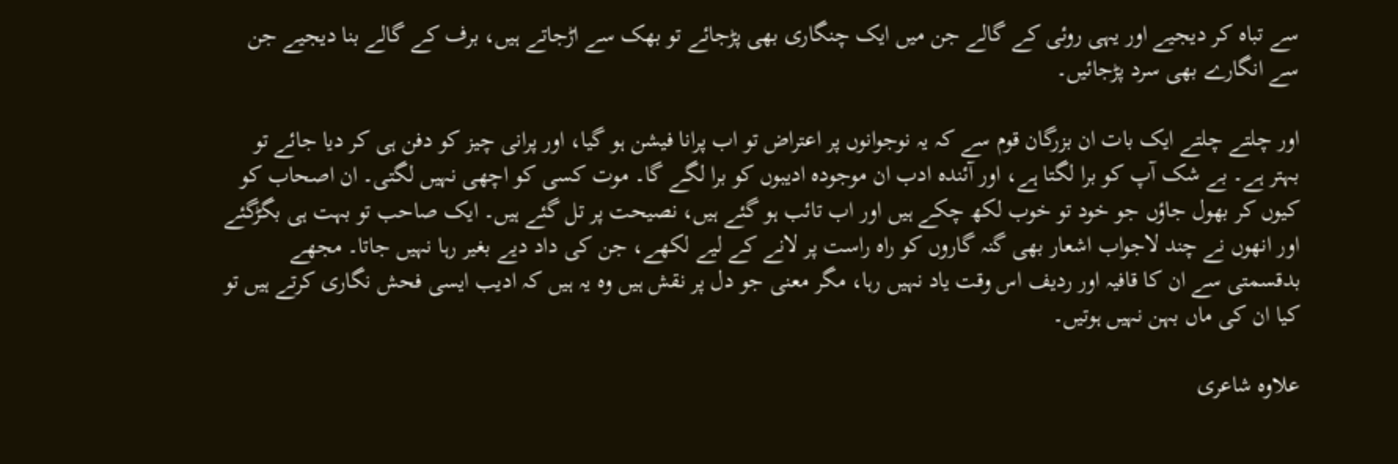سے تباہ کر دیجیے اور یہی روئی کے گالے جن میں ایک چنگاری بھی پڑجائے تو بھک سے اڑجاتے ہیں، برف کے گالے بنا دیجیے جن سے انگارے بھی سرد پڑجائیں۔

اور چلتے چلتے ایک بات ان بزرگان قوم سے کہ یہ نوجوانوں پر اعتراض تو اب پرانا فیشن ہو گیا، اور پرانی چیز کو دفن ہی کر دیا جائے تو بہتر ہے۔ بے شک آپ کو برا لگتا ہے، اور آئندہ ادب ان موجودہ ادیبوں کو برا لگے گا۔ موت کسی کو اچھی نہیں لگتی۔ ان اصحاب کو کیوں کر بھول جاؤں جو خود تو خوب لکھ چکے ہیں اور اب تائب ہو گئے ہیں، نصیحت پر تل گئے ہیں۔ ایک صاحب تو بہت ہی بگڑگئے اور انھوں نے چند لاجواب اشعار بھی گنہ گاروں کو راہ راست پر لانے کے لیے لکھے، جن کی داد دیے بغیر رہا نہیں جاتا۔ مجھے بدقسمتی سے ان کا قافیہ اور ردیف اس وقت یاد نہیں رہا، مگر معنی جو دل پر نقش ہیں وہ یہ ہیں کہ ادیب ایسی فحش نگاری کرتے ہیں تو کیا ان کی ماں بہن نہیں ہوتیں۔

علاوہ شاعری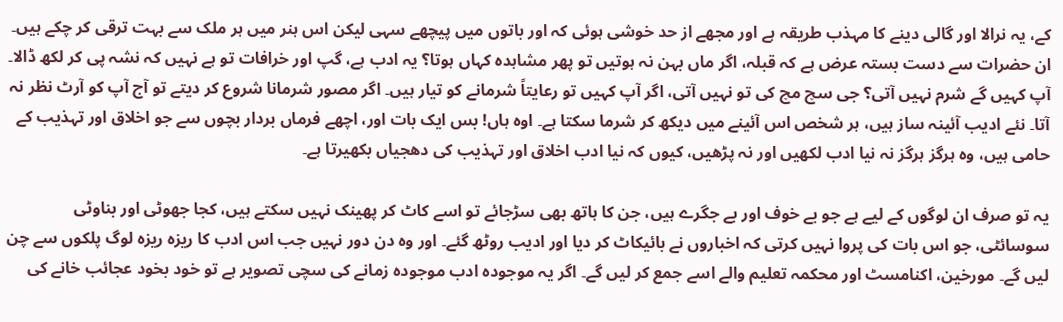کے، یہ نرالا اور گالی دینے کا مہذب طریقہ ہے اور مجھے از حد خوشی ہوئی کہ اور باتوں میں پیچھے سہی لیکن اس ہنر میں ہر ملک سے بہت ترقی کر چکے ہیں۔ ان حضرات سے دست بستہ عرض ہے کہ قبلہ، اگر ماں بہن نہ ہوتیں تو پھر مشاہدہ کہاں ہوتا؟ یہ ادب ہے، گپ اور خرافات تو ہے نہیں کہ نشہ پی کر لکھ ڈالا۔ آپ کہیں گے شرم نہیں آتی؟ جی سچ مچ کی تو نہیں آتی، اگر آپ کہیں تو رعایتاً شرمانے کو تیار ہیں۔ اگر مصور شرمانا شروع کر دیتے تو آج آپ کو آرٹ نظر نہ آتا۔ نئے ادیب آئینہ ساز ہیں، ہر شخص اس آئینے میں دیکھ کر شرما سکتا ہے۔ اوہ ہاں! بس ایک بات اور، اچھے فرماں بردار بچوں سے جو اخلاق اور تہذیب کے حامی ہیں، وہ ہرگز ہرگز نہ نیا ادب لکھیں اور نہ پڑھیں، کیوں کہ نیا ادب اخلاق اور تہذیب کی دھجیاں بکھیرتا ہے۔

یہ تو صرف ان لوگوں کے لیے ہے جو بے خوف اور بے جگرے ہیں، جن کا ہاتھ بھی سڑجائے تو اسے کاٹ کر پھینک نہیں سکتے ہیں، کجا جھوٹی اور بناوٹی سوسائٹی، جو اس بات کی پروا نہیں کرتی کہ اخباروں نے بائیکاٹ کر دیا اور ادیب روٹھ گئے۔ اور وہ دن دور نہیں جب اس ادب کا ریزہ ریزہ لوگ پلکوں سے چن لیں گے۔ مورخین، اکنامسٹ اور محکمہ تعلیم والے اسے جمع کر لیں گے۔ اگر یہ موجودہ ادب موجودہ زمانے کی سچی تصویر ہے تو خود بخود عجائب خانے کی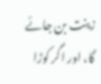زینت بن جائے گا، اور اگر کوڑا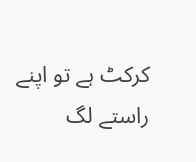کرکٹ ہے تو اپنے راستے لگ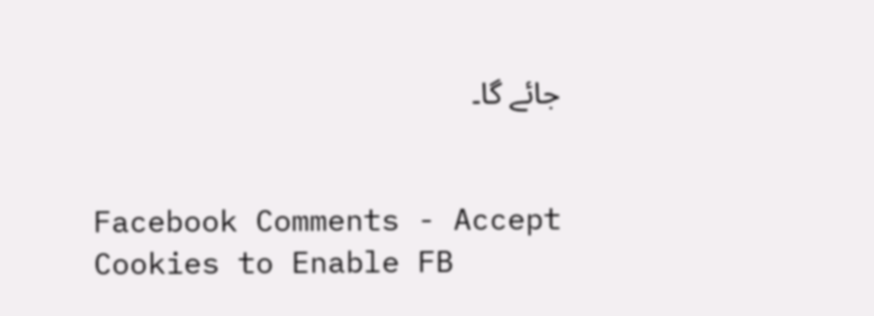جائے گا۔


Facebook Comments - Accept Cookies to Enable FB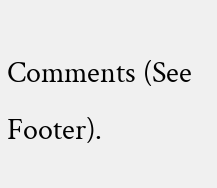Comments (See Footer).